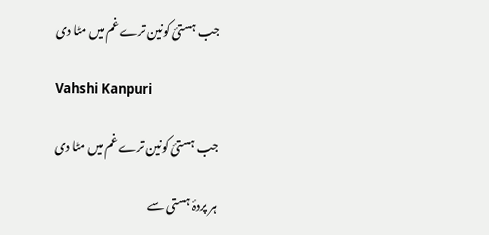جب ہستیٔ کونین ترے غم میں مٹا دی

Vahshi Kanpuri

جب ہستیٔ کونین ترے غم میں مٹا دی

ہر پردۂ ہستی سے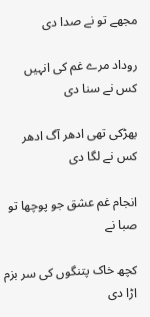مجھے تو نے صدا دی

روداد مرے غم کی انہیں کس نے سنا دی

بھڑکی تھی ادھر آگ ادھر کس نے لگا دی

انجام غم عشق جو پوچھا تو صبا نے

کچھ خاک پتنگوں کی سر بزم اڑا دی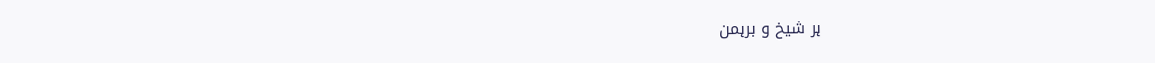ہر شیخ و برہمن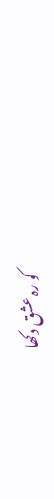کو رہ عشق دکھا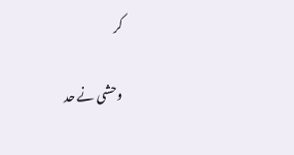کر

وحشی نے حد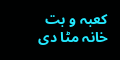کعبہ و بت خانہ مٹا دی